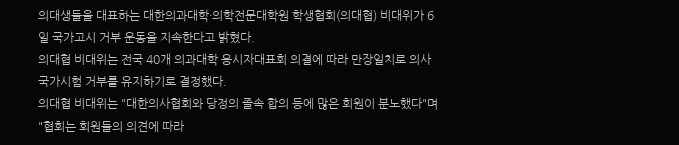의대생들을 대표하는 대한의과대학·의학전문대학원 학생협회(의대협) 비대위가 6일 국가고시 거부 운동을 지속한다고 밝혔다.
의대협 비대위는 전국 40개 의과대학 응시자대표회 의결에 따라 만장일치로 의사 국가시험 거부를 유지하기로 결정했다.
의대협 비대위는 "대한의사협회와 당정의 졸속 합의 등에 많은 회원이 분노했다"며 "협회는 회원들의 의견에 따라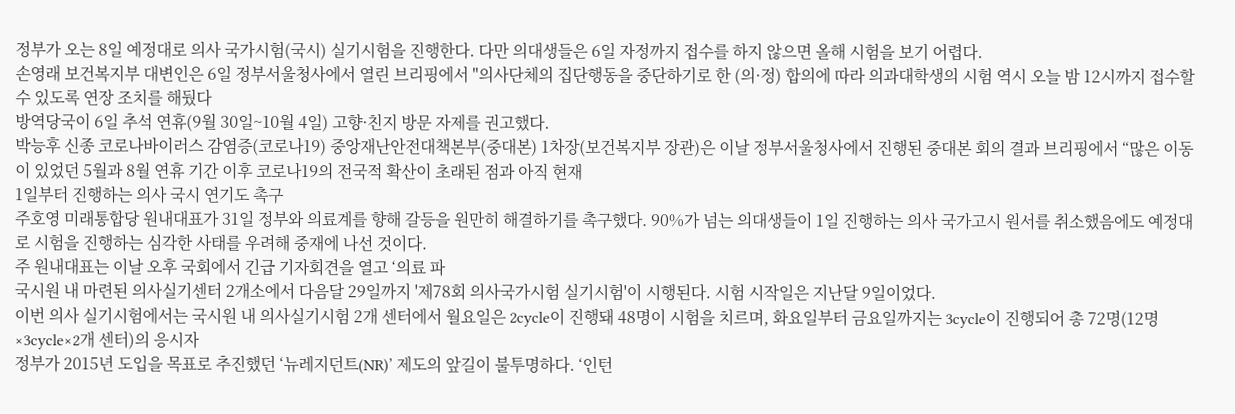정부가 오는 8일 예정대로 의사 국가시험(국시) 실기시험을 진행한다. 다만 의대생들은 6일 자정까지 접수를 하지 않으면 올해 시험을 보기 어렵다.
손영래 보건복지부 대변인은 6일 정부서울청사에서 열린 브리핑에서 "의사단체의 집단행동을 중단하기로 한 (의·정) 합의에 따라 의과대학생의 시험 역시 오늘 밤 12시까지 접수할 수 있도록 연장 조치를 해뒀다
방역당국이 6일 추석 연휴(9월 30일~10월 4일) 고향·친지 방문 자제를 권고했다.
박능후 신종 코로나바이러스 감염증(코로나19) 중앙재난안전대책본부(중대본) 1차장(보건복지부 장관)은 이날 정부서울청사에서 진행된 중대본 회의 결과 브리핑에서 “많은 이동이 있었던 5월과 8월 연휴 기간 이후 코로나19의 전국적 확산이 초래된 점과 아직 현재
1일부터 진행하는 의사 국시 연기도 촉구
주호영 미래통합당 원내대표가 31일 정부와 의료계를 향해 갈등을 원만히 해결하기를 촉구했다. 90%가 넘는 의대생들이 1일 진행하는 의사 국가고시 원서를 취소했음에도 예정대로 시험을 진행하는 심각한 사태를 우려해 중재에 나선 것이다.
주 원내대표는 이날 오후 국회에서 긴급 기자회견을 열고 ‘의료 파
국시원 내 마련된 의사실기센터 2개소에서 다음달 29일까지 '제78회 의사국가시험 실기시험'이 시행된다. 시험 시작일은 지난달 9일이었다.
이번 의사 실기시험에서는 국시원 내 의사실기시험 2개 센터에서 월요일은 2cycle이 진행돼 48명이 시험을 치르며, 화요일부터 금요일까지는 3cycle이 진행되어 총 72명(12명×3cycle×2개 센터)의 응시자
정부가 2015년 도입을 목표로 추진했던 ‘뉴레지던트(NR)’ 제도의 앞길이 불투명하다. ‘인턴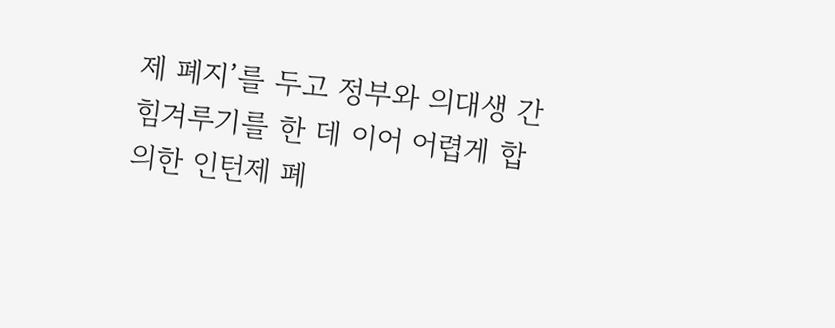제 폐지’를 두고 정부와 의대생 간 힘겨루기를 한 데 이어 어렵게 합의한 인턴제 폐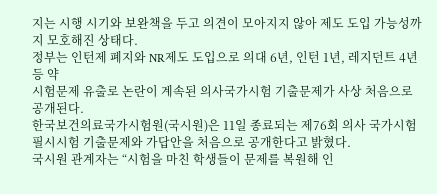지는 시행 시기와 보완책을 두고 의견이 모아지지 않아 제도 도입 가능성까지 모호해진 상태다.
정부는 인턴제 폐지와 NR제도 도입으로 의대 6년, 인턴 1년, 레지던트 4년 등 약
시험문제 유출로 논란이 계속된 의사국가시험 기출문제가 사상 처음으로 공개된다.
한국보건의료국가시험원(국시원)은 11일 종료되는 제76회 의사 국가시험 필시시험 기출문제와 가답안을 처음으로 공개한다고 밝혔다.
국시원 관계자는 “시험을 마친 학생들이 문제를 복원해 인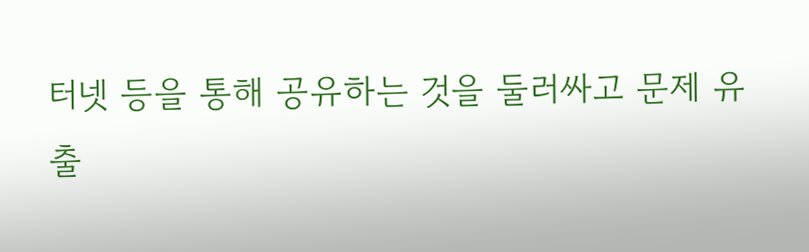터넷 등을 통해 공유하는 것을 둘러싸고 문제 유출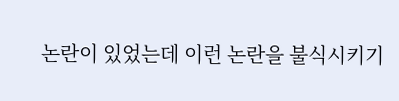논란이 있었는데 이런 논란을 불식시키기